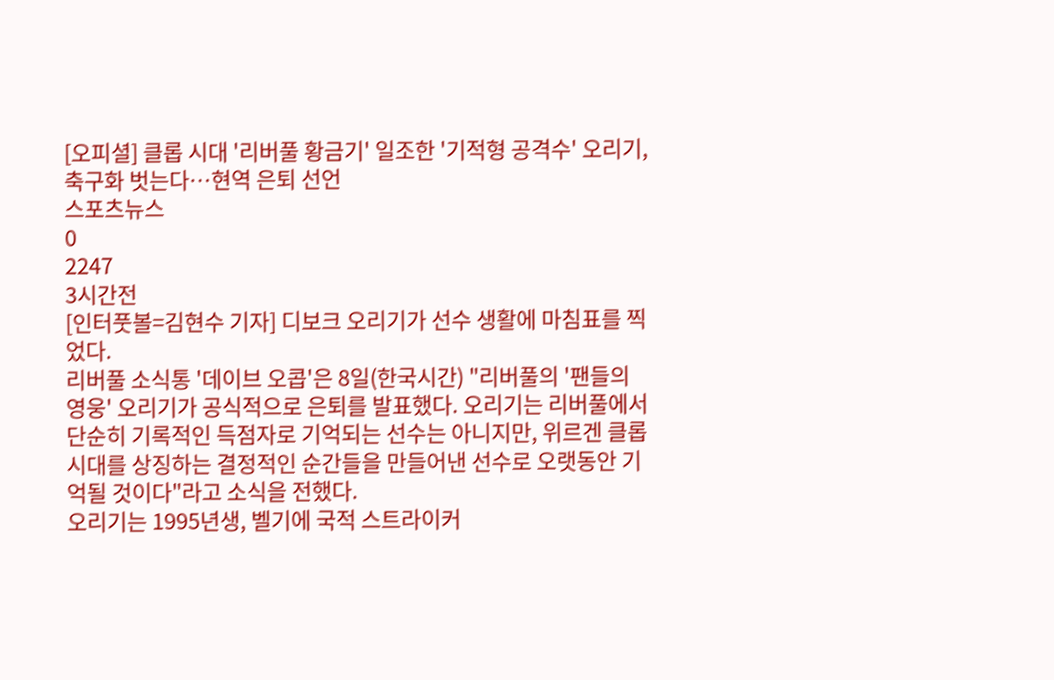[오피셜] 클롭 시대 '리버풀 황금기' 일조한 '기적형 공격수' 오리기, 축구화 벗는다…현역 은퇴 선언
스포츠뉴스
0
2247
3시간전
[인터풋볼=김현수 기자] 디보크 오리기가 선수 생활에 마침표를 찍었다.
리버풀 소식통 '데이브 오콥'은 8일(한국시간) "리버풀의 '팬들의 영웅' 오리기가 공식적으로 은퇴를 발표했다. 오리기는 리버풀에서 단순히 기록적인 득점자로 기억되는 선수는 아니지만, 위르겐 클롭 시대를 상징하는 결정적인 순간들을 만들어낸 선수로 오랫동안 기억될 것이다"라고 소식을 전했다.
오리기는 1995년생, 벨기에 국적 스트라이커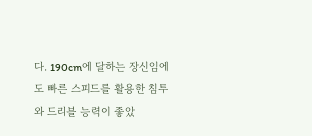다. 190cm에 달하는 장신임에도 빠른 스피드를 활용한 침투와 드리블 능력이 좋았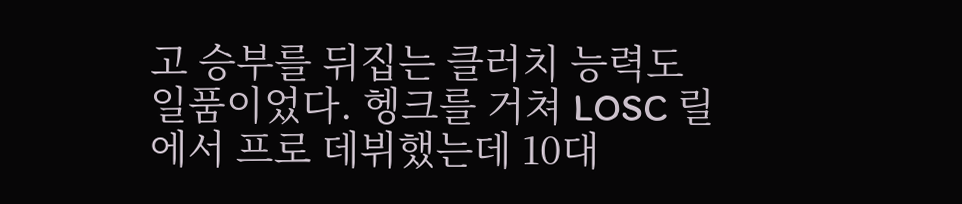고 승부를 뒤집는 클러치 능력도 일품이었다. 헹크를 거쳐 LOSC 릴에서 프로 데뷔했는데 10대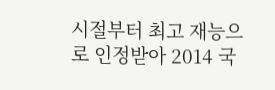시절부터 최고 재능으로 인정받아 2014 국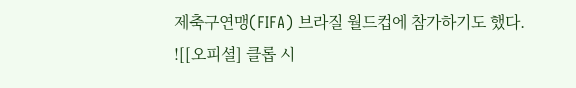제축구연맹(FIFA) 브라질 월드컵에 참가하기도 했다.
![[오피셜] 클롭 시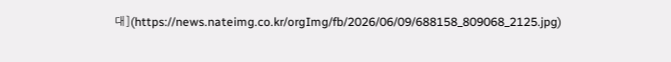대](https://news.nateimg.co.kr/orgImg/fb/2026/06/09/688158_809068_2125.jpg)